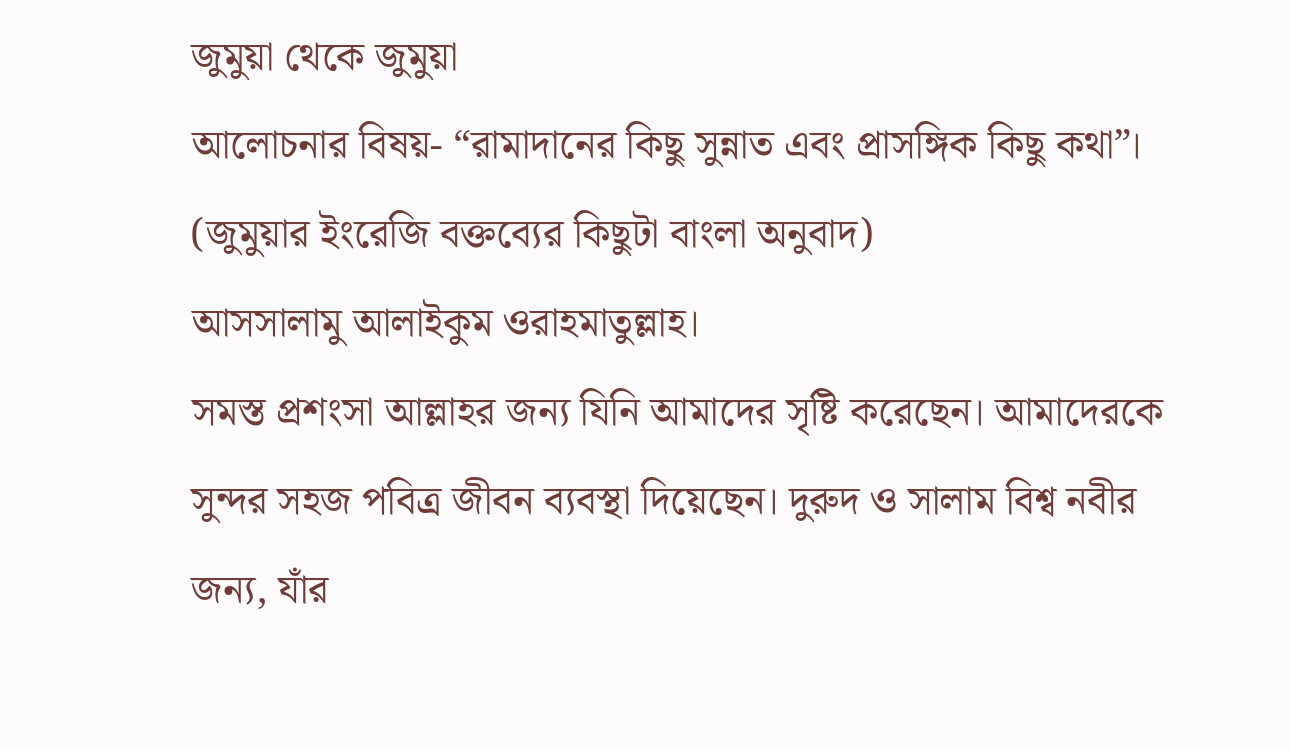জুমুয়া থেকে জুমুয়া
আলোচনার বিষয়- “রামাদানের কিছু সুন্নাত এবং প্রাসঙ্গিক কিছু কথা”।
(জুমুয়ার ইংরেজি বক্তব্যের কিছুটা বাংলা অনুবাদ)
আসসালামু আলাইকুম ওরাহমাতুল্লাহ।
সমস্ত প্রশংসা আল্লাহর জন্য যিনি আমাদের সৃষ্টি করেছেন। আমাদেরকে সুন্দর সহজ পবিত্র জীবন ব্যবস্থা দিয়েছেন। দুরুদ ও সালাম বিশ্ব নবীর জন্য, যাঁর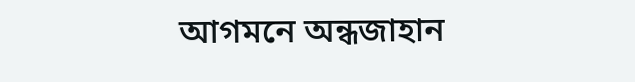আগমনে অন্ধজাহান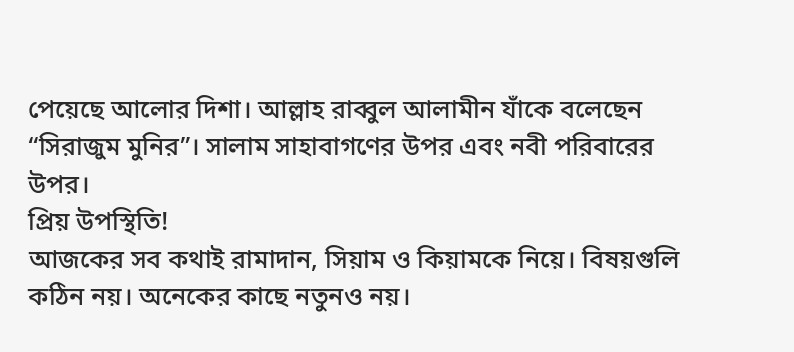পেয়েছে আলোর দিশা। আল্লাহ রাব্বুল আলামীন যাঁকে বলেছেন “সিরাজুম মুনির”। সালাম সাহাবাগণের উপর এবং নবী পরিবারের উপর।
প্রিয় উপস্থিতি!
আজকের সব কথাই রামাদান, সিয়াম ও কিয়ামকে নিয়ে। বিষয়গুলি কঠিন নয়। অনেকের কাছে নতুনও নয়।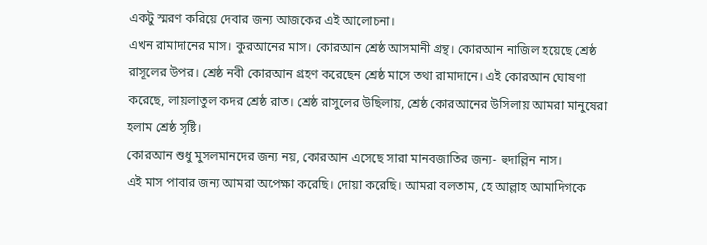একটু স্মরণ করিয়ে দেবার জন্য আজকের এই আলোচনা।
এখন রামাদানের মাস। কুরআনের মাস। কোরআন শ্রেষ্ঠ আসমানী গ্রন্থ। কোরআন নাজিল হয়েছে শ্রেষ্ঠ রাসূলের উপর। শ্রেষ্ঠ নবী কোরআন গ্রহণ করেছেন শ্রেষ্ঠ মাসে তথা রামাদানে। এই কোরআন ঘোষণা করেছে, লায়লাতুল কদর শ্রেষ্ঠ রাত। শ্রেষ্ঠ রাসুলের উছিলায়, শ্রেষ্ঠ কোরআনের উসিলায় আমরা মানুষেরা হলাম শ্রেষ্ঠ সৃষ্টি।
কোরআন শুধু মুসলমানদের জন্য নয়, কোরআন এসেছে সারা মানবজাতির জন্য- হুদাল্লিন নাস।
এই মাস পাবার জন্য আমরা অপেক্ষা করেছি। দোয়া করেছি। আমরা বলতাম, হে আল্লাহ আমাদিগকে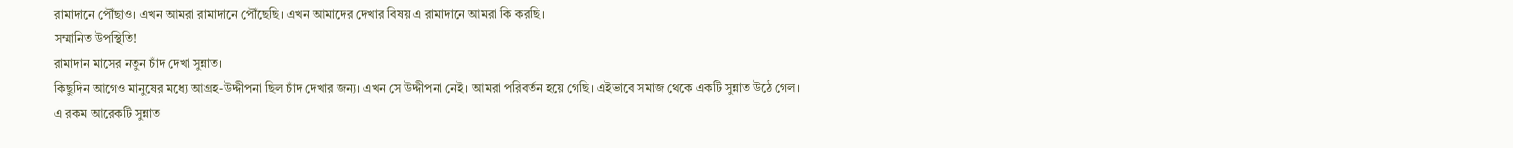রামাদানে পৌঁছাও। এখন আমরা রামাদানে পৌঁছেছি। এখন আমাদের দেখার বিষয় এ রামাদানে আমরা কি করছি।
সম্মানিত উপস্থিতি!
রামাদান মাসের নতুন চাঁদ দেখা সুন্নাত।
কিছুদিন আগেও মানুষের মধ্যে আগ্রহ-উদ্দীপনা ছিল চাঁদ দেখার জন্য। এখন সে উদ্দীপনা নেই। আমরা পরিবর্তন হয়ে গেছি। এইভাবে সমাজ থেকে একটি সুন্নাত উঠে গেল।
এ রকম আরেকটি সুন্নাত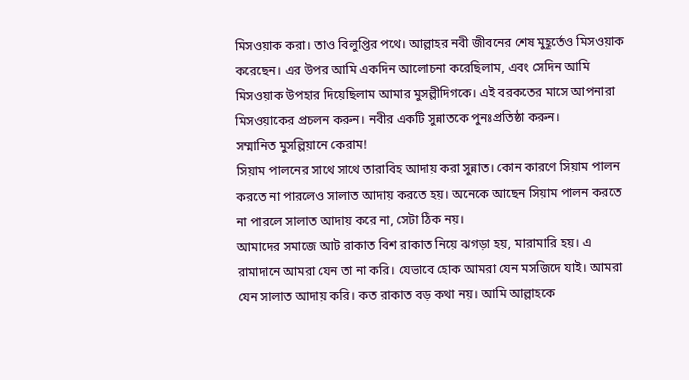মিসওয়াক করা। তাও বিলুপ্তির পথে। আল্লাহর নবী জীবনের শেষ মুহূর্তেও মিসওয়াক করেছেন। এর উপর আমি একদিন আলোচনা করেছিলাম, এবং সেদিন আমি মিসওয়াক উপহার দিয়েছিলাম আমার মুসল্লীদিগকে। এই বরকতের মাসে আপনারা মিসওয়াকের প্রচলন করুন। নবীর একটি সুন্নাতকে পুনঃপ্রতিষ্ঠা করুন।
সম্মানিত মুসল্লিয়ানে কেরাম!
সিয়াম পালনের সাথে সাথে তারাবিহ আদায় করা সুন্নাত। কোন কারণে সিয়াম পালন করতে না পারলেও সালাত আদায় করতে হয়। অনেকে আছেন সিয়াম পালন করতে না পারলে সালাত আদায় করে না, সেটা ঠিক নয়।
আমাদের সমাজে আট রাকাত বিশ রাকাত নিয়ে ঝগড়া হয়, মারামারি হয়। এ রামাদানে আমরা যেন তা না করি। যেভাবে হোক আমরা যেন মসজিদে যাই। আমরা যেন সালাত আদায় করি। কত রাকাত বড় কথা নয়। আমি আল্লাহকে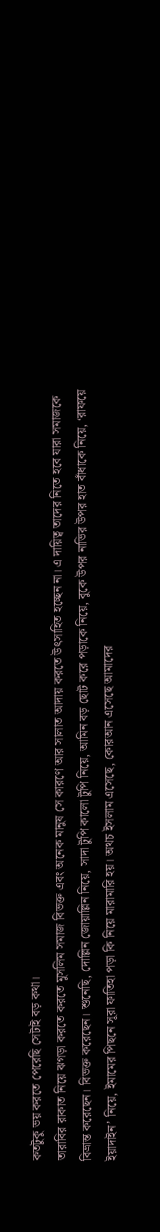কতটুকু ভয় করতে পেরেছি সেটাই বড় কথা।
তারাবির রাকাত নিয়ে ঝগড়া করতে করতে মুসলিম সমাজ বিভক্ত এবং অনেক মানুষ সে কারণে আর সালাত আদায় করতে উৎসাহিত হচ্ছেন না। এ দায়িত্ব তাদের নিতে হবে যারা সমাজকে বিভ্রান্ত করেছেন। বিভক্ত করেছেন। শুনেছি, দোল্লিন জোয়াল্লিন নিয়ে, সাদা টুপি কালো টুপি নিয়ে, আমিন বড় ছোট করে পড়াকে নিয়ে, বুকে উপর নাভির উপর হাত বাঁধাকে নিয়ে, ‘রাফয়ে ইয়াদাইন’ নিয়ে, ইমামের পিছনে সূরা ফাতিহা পড়া কি নিয়ে মারামারি হয়। অথচ ইসলাম এসেছে, কোরআন এসেছে আমাদের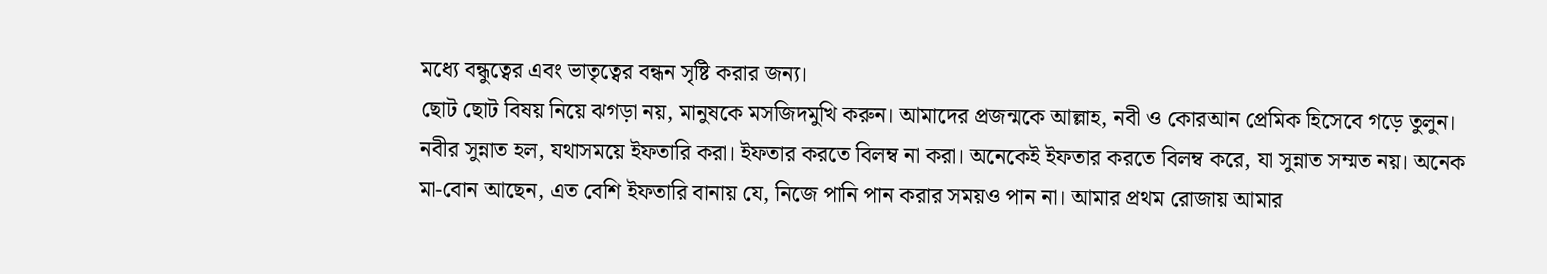মধ্যে বন্ধুত্বের এবং ভাতৃত্বের বন্ধন সৃষ্টি করার জন্য।
ছোট ছোট বিষয় নিয়ে ঝগড়া নয়, মানুষকে মসজিদমুখি করুন। আমাদের প্রজন্মকে আল্লাহ, নবী ও কোরআন প্রেমিক হিসেবে গড়ে তুলুন।
নবীর সুন্নাত হল, যথাসময়ে ইফতারি করা। ইফতার করতে বিলম্ব না করা। অনেকেই ইফতার করতে বিলম্ব করে, যা সুন্নাত সম্মত নয়। অনেক মা-বোন আছেন, এত বেশি ইফতারি বানায় যে, নিজে পানি পান করার সময়ও পান না। আমার প্রথম রোজায় আমার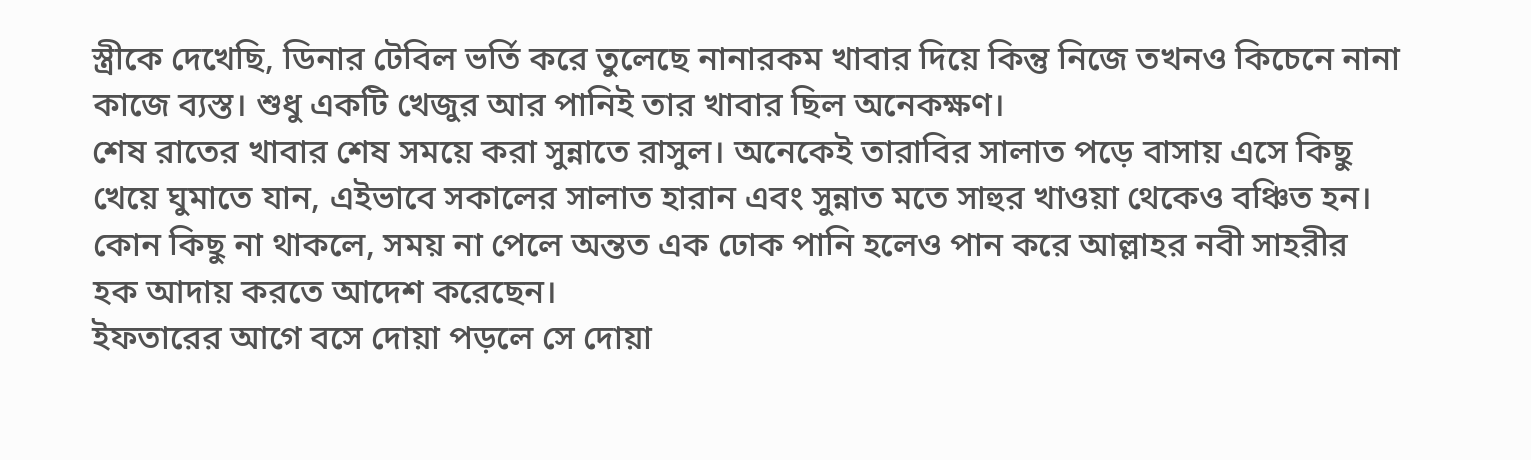স্ত্রীকে দেখেছি, ডিনার টেবিল ভর্তি করে তুলেছে নানারকম খাবার দিয়ে কিন্তু নিজে তখনও কিচেনে নানা কাজে ব্যস্ত। শুধু একটি খেজুর আর পানিই তার খাবার ছিল অনেকক্ষণ।
শেষ রাতের খাবার শেষ সময়ে করা সুন্নাতে রাসুল। অনেকেই তারাবির সালাত পড়ে বাসায় এসে কিছু খেয়ে ঘুমাতে যান, এইভাবে সকালের সালাত হারান এবং সুন্নাত মতে সাহুর খাওয়া থেকেও বঞ্চিত হন।
কোন কিছু না থাকলে, সময় না পেলে অন্তত এক ঢোক পানি হলেও পান করে আল্লাহর নবী সাহরীর হক আদায় করতে আদেশ করেছেন।
ইফতারের আগে বসে দোয়া পড়লে সে দোয়া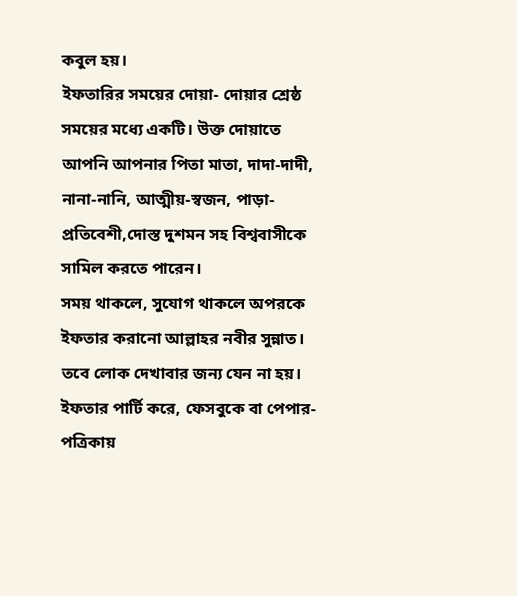কবুল হয়।
ইফতারির সময়ের দোয়া- দোয়ার শ্রেষ্ঠ সময়ের মধ্যে একটি। উক্ত দোয়াতে আপনি আপনার পিতা মাতা, দাদা-দাদী, নানা-নানি, আত্মীয়-স্বজন, পাড়া-প্রতিবেশী,দোস্ত দুশমন সহ বিশ্ববাসীকে সামিল করতে পারেন।
সময় থাকলে, সুযোগ থাকলে অপরকে ইফতার করানো আল্লাহর নবীর সুন্নাত। তবে লোক দেখাবার জন্য যেন না হয়। ইফতার পার্টি করে, ফেসবুকে বা পেপার-পত্রিকায়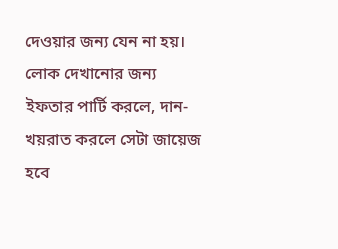দেওয়ার জন্য যেন না হয়। লোক দেখানোর জন্য ইফতার পার্টি করলে, দান-খয়রাত করলে সেটা জায়েজ হবে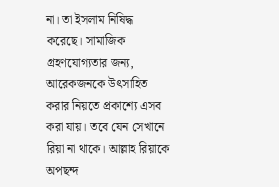না। তা ইসলাম নিষিদ্ধ করেছে। সামাজিক গ্রহণযোগ্যতার জন্য, আরেকজনকে উৎসাহিত করার নিয়তে প্রকাশ্যে এসব করা যায়। তবে যেন সেখানে রিয়া না থাকে। আল্লাহ রিয়াকে অপছন্দ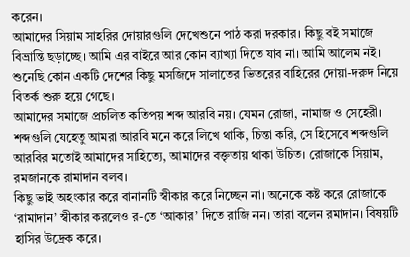করেন।
আমাদের সিয়াম সাহরির দোয়ারগুলি দেখেশুনে পাঠ করা দরকার। কিছু বই সমাজে বিভ্রান্তি ছড়াচ্ছে। আমি এর বাইরে আর কোন ব্যাখ্যা দিতে যাব না। আমি আলেম নই। শুনেছি কোন একটি দেশের কিছু মসজিদে সালাতের ভিতরের বাহিরের দোয়া-দরুদ নিয়ে বিতর্ক শুরু হয়ে গেছে।
আমাদের সমাজে প্রচলিত কতিপয় শব্দ আরবি নয়। যেমন রোজা, নামাজ ও সেহেরী। শব্দগুলি যেহেতু আমরা আরবি মনে করে লিখে থাকি, চিন্তা করি, সে হিসেবে শব্দগুলি আরবির মতোই আমাদের সাহিত্যে, আমাদের বক্তৃতায় থাকা উচিত। রোজাকে সিয়াম, রমজানকে রামাদান বলব।
কিছু ভাই অহংকার করে বানানটি স্বীকার করে নিচ্ছেন না। অনেকে কষ্ট করে রোজাকে ‘রামাদান’ স্বীকার করলেও র-তে ‘আকার’ দিতে রাজি নন। তারা বলেন রমাদান। বিষয়টি হাসির উদ্রেক করে।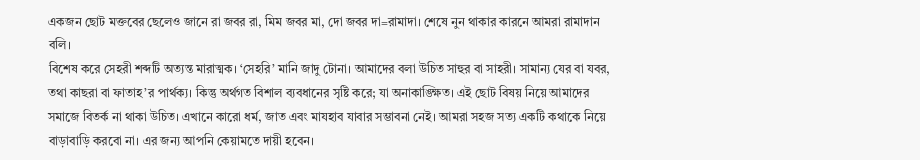একজন ছোট মক্তবের ছেলেও জানে রা জবর রা, মিম জবর মা, দো জবর দা=রামাদা। শেষে নুন থাকার কারনে আমরা রামাদান বলি।
বিশেষ করে সেহরী শব্দটি অত্যন্ত মারাত্মক। ‘সেহরি’ মানি জাদু টোনা। আমাদের বলা উচিত সাহুর বা সাহরী। সামান্য যের বা যবর, তথা কাছরা বা ফাতাহ’র পার্থক্য। কিন্তু অর্থগত বিশাল ব্যবধানের সৃষ্টি করে; যা অনাকাঙ্ক্ষিত। এই ছোট বিষয় নিয়ে আমাদের সমাজে বিতর্ক না থাকা উচিত। এখানে কারো ধর্ম, জাত এবং মাযহাব যাবার সম্ভাবনা নেই। আমরা সহজ সত্য একটি কথাকে নিয়ে বাড়াবাড়ি করবো না। এর জন্য আপনি কেয়ামতে দায়ী হবেন।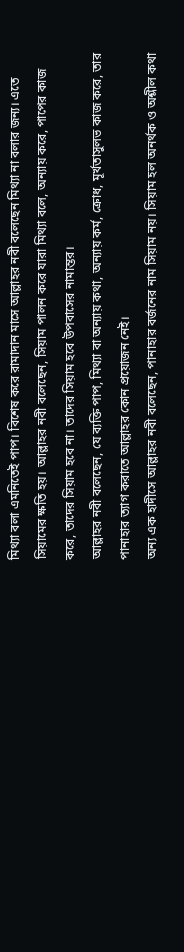মিথ্যা বলা এমনিতেই পাপ। বিশেষ করে রামাদান মাসে আল্লাহর নবী বলেছেন মিথ্যা না বলার জন্য। এতে সিয়ামের ক্ষতি হয়। আল্লাহর নবী বলেছেন, সিয়াম পালন করে যারা মিথ্যা বলে, অন্যায় করে, পাপের কাজ করে, তাদের সিয়াম হবে না। তাদের সিয়াম হবে উপবাসের নামান্তর।
আল্লাহর নবী বলেছেন, যে ব্যক্তি পাপ, মিথ্যা বা অন্যায় কথা, অন্যায় কর্ম, ক্রোধ, মূর্খতাসুলভ কাজ করে, তার পানাহার ত্যাগ করাতে আল্লাহর কোন প্রয়োজন নেই।
অন্য এক হাদীসে আল্লাহর নবী বলেছেন, পানাহার বর্জনের নাম সিয়াম নয়। সিয়াম হল অনর্থক ও অশ্লীল কথা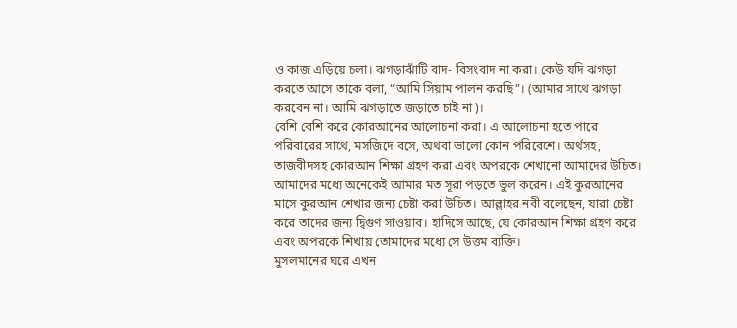ও কাজ এড়িয়ে চলা। ঝগড়াঝাঁটি বাদ- বিসংবাদ না করা। কেউ যদি ঝগড়া করতে আসে তাকে বলা, “আমি সিয়াম পালন করছি”। (আমার সাথে ঝগড়া করবেন না। আমি ঝগড়াতে জড়াতে চাই না)।
বেশি বেশি করে কোরআনের আলোচনা করা। এ আলোচনা হতে পারে পরিবারের সাথে, মসজিদে বসে, অথবা ভালো কোন পরিবেশে। অর্থসহ, তাজবীদসহ কোরআন শিক্ষা গ্রহণ করা এবং অপরকে শেখানো আমাদের উচিত। আমাদের মধ্যে অনেকেই আমার মত সূরা পড়তে ভুল করেন। এই কুরআনের মাসে কুরআন শেখার জন্য চেষ্টা করা উচিত। আল্লাহর নবী বলেছেন, যারা চেষ্টা করে তাদের জন্য দ্বিগুণ সাওয়াব। হাদিসে আছে, যে কোরআন শিক্ষা গ্রহণ করে এবং অপরকে শিখায় তোমাদের মধ্যে সে উত্তম ব্যক্তি।
মুসলমানের ঘরে এখন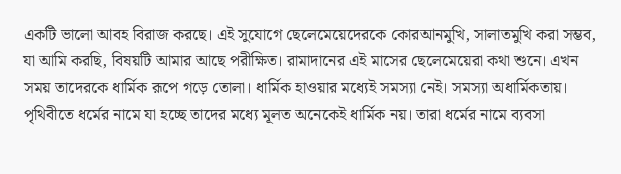একটি ভালো আবহ বিরাজ করছে। এই সুযোগে ছেলেমেয়েদেরকে কোরআনমুখি, সালাতমুখি করা সম্ভব, যা আমি করছি, বিষয়টি আমার আছে পরীক্ষিত। রামাদানের এই মাসের ছেলেমেয়েরা কথা শুনে। এখন সময় তাদেরকে ধার্মিক রূপে গড়ে তোলা। ধার্মিক হাওয়ার মধ্যেই সমস্যা নেই। সমস্যা অধার্মিকতায়। পৃথিবীতে ধর্মের নামে যা হচ্ছে তাদের মধ্যে মূলত অনেকেই ধার্মিক নয়। তারা ধর্মের নামে ব্যবসা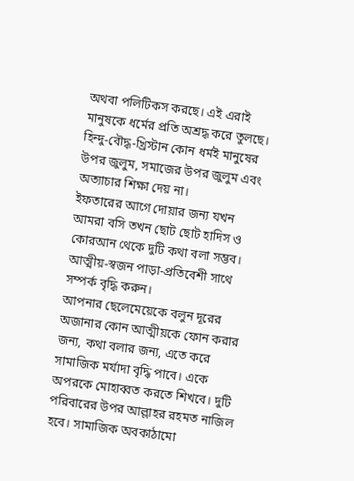অথবা পলিটিকস করছে। এই এরাই মানুষকে ধর্মের প্রতি অশ্রদ্ধ করে তুলছে। হিন্দু-বৌদ্ধ-খ্রিস্টান কোন ধর্মই মানুষের উপর জুলুম, সমাজের উপর জুলুম এবং অত্যাচার শিক্ষা দেয় না।
ইফতারের আগে দোয়ার জন্য যখন আমরা বসি তখন ছোট ছোট হাদিস ও কোরআন থেকে দুটি কথা বলা সম্ভব।
আত্মীয়-স্বজন পাড়া-প্রতিবেশী সাথে সম্পর্ক বৃদ্ধি করুন।
আপনার ছেলেমেয়েকে বলুন দূরের অজানার কোন আত্মীয়কে ফোন করার জন্য, কথা বলার জন্য, এতে করে সামাজিক মর্যাদা বৃদ্ধি পাবে। একে অপরকে মোহাব্বত করতে শিখবে। দুটি পরিবারের উপর আল্লাহর রহমত নাজিল হবে। সামাজিক অবকাঠামো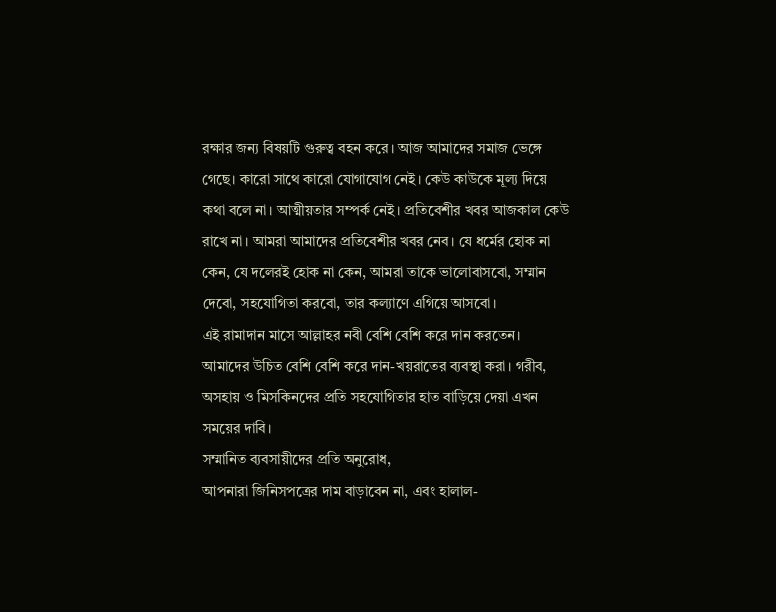রক্ষার জন্য বিষয়টি গুরুত্ব বহন করে। আজ আমাদের সমাজ ভেঙ্গে গেছে। কারো সাথে কারো যোগাযোগ নেই। কেউ কাউকে মূল্য দিয়ে কথা বলে না। আত্মীয়তার সম্পর্ক নেই। প্রতিবেশীর খবর আজকাল কেউ রাখে না। আমরা আমাদের প্রতিবেশীর খবর নেব। যে ধর্মের হোক না কেন, যে দলেরই হোক না কেন, আমরা তাকে ভালোবাসবো, সম্মান দেবো, সহযোগিতা করবো, তার কল্যাণে এগিয়ে আসবো।
এই রামাদান মাসে আল্লাহর নবী বেশি বেশি করে দান করতেন। আমাদের উচিত বেশি বেশি করে দান-খয়রাতের ব্যবস্থা করা। গরীব, অসহায় ও মিসকিনদের প্রতি সহযোগিতার হাত বাড়িয়ে দেয়া এখন সময়ের দাবি।
সম্মানিত ব্যবসায়ীদের প্রতি অনুরোধ,
আপনারা জিনিসপত্রের দাম বাড়াবেন না, এবং হালাল-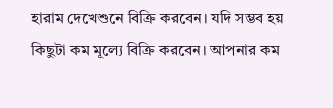হারাম দেখেশুনে বিক্রি করবেন। যদি সম্ভব হয় কিছুটা কম মূল্যে বিক্রি করবেন। আপনার কম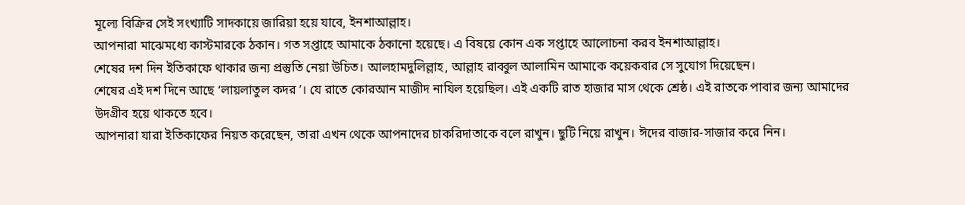মূল্যে বিক্রির সেই সংখ্যাটি সাদকায়ে জারিয়া হয়ে যাবে, ইনশাআল্লাহ।
আপনারা মাঝেমধ্যে কাস্টমারকে ঠকান। গত সপ্তাহে আমাকে ঠকানো হয়েছে। এ বিষয়ে কোন এক সপ্তাহে আলোচনা করব ইনশাআল্লাহ।
শেষের দশ দিন ইতিকাফে থাকার জন্য প্রস্তুতি নেয়া উচিত। আলহামদুলিল্লাহ, আল্লাহ রাব্বুল আলামিন আমাকে কয়েকবার সে সুযোগ দিয়েছেন।
শেষের এই দশ দিনে আছে ‘লায়লাতুল কদর’। যে রাতে কোরআন মাজীদ নাযিল হয়েছিল। এই একটি রাত হাজার মাস থেকে শ্রেষ্ঠ। এই রাতকে পাবার জন্য আমাদের উদগ্রীব হয়ে থাকতে হবে।
আপনারা যারা ইতিকাফের নিয়ত করেছেন, তারা এখন থেকে আপনাদের চাকরিদাতাকে বলে রাখুন। ছুটি নিয়ে রাখুন। ঈদের বাজার-সাজার করে নিন।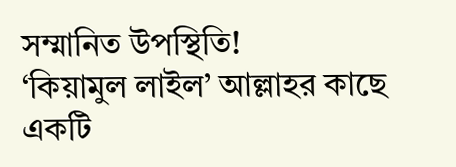সম্মানিত উপস্থিতি!
‘কিয়ামুল লাইল’ আল্লাহর কাছে একটি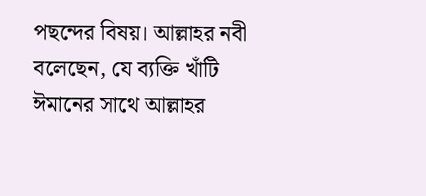পছন্দের বিষয়। আল্লাহর নবী বলেছেন, যে ব্যক্তি খাঁটি ঈমানের সাথে আল্লাহর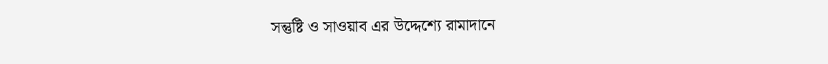সন্তুষ্টি ও সাওয়াব এর উদ্দেশ্যে রামাদানে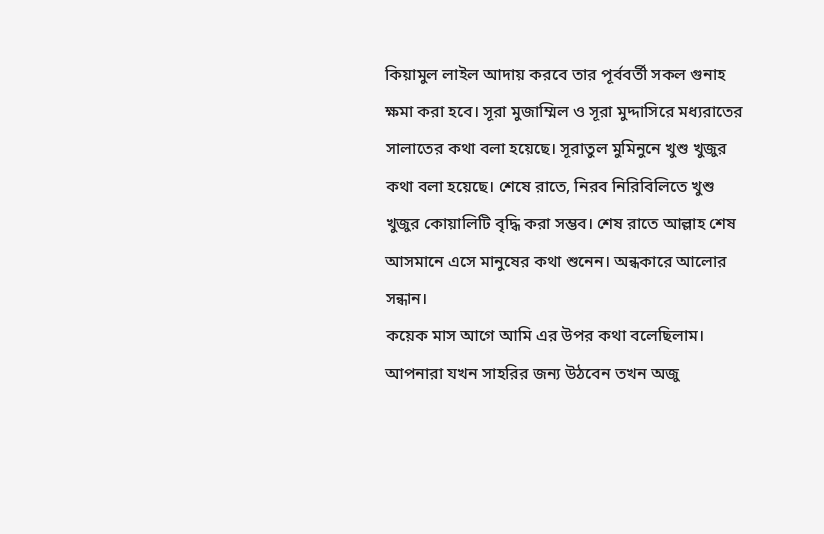কিয়ামুল লাইল আদায় করবে তার পূর্ববর্তী সকল গুনাহ ক্ষমা করা হবে। সূরা মুজাম্মিল ও সূরা মুদ্দাসিরে মধ্যরাতের সালাতের কথা বলা হয়েছে। সূরাতুল মুমিনুনে খুশু খুজুর কথা বলা হয়েছে। শেষে রাতে, নিরব নিরিবিলিতে খুশু খুজুর কোয়ালিটি বৃদ্ধি করা সম্ভব। শেষ রাতে আল্লাহ শেষ আসমানে এসে মানুষের কথা শুনেন। অন্ধকারে আলোর সন্ধান।
কয়েক মাস আগে আমি এর উপর কথা বলেছিলাম।
আপনারা যখন সাহরির জন্য উঠবেন তখন অজু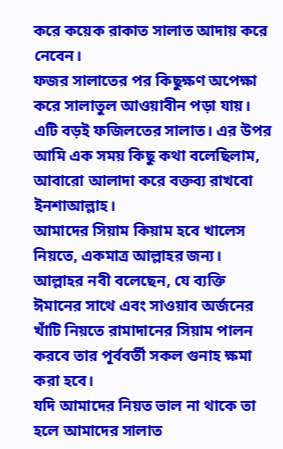করে কয়েক রাকাত সালাত আদায় করে নেবেন।
ফজর সালাতের পর কিছুক্ষণ অপেক্ষা করে সালাতুল আওয়াবীন পড়া যায়। এটি বড়ই ফজিলতের সালাত। এর উপর আমি এক সময় কিছু কথা বলেছিলাম, আবারো আলাদা করে বক্তব্য রাখবো ইনশাআল্লাহ।
আমাদের সিয়াম কিয়াম হবে খালেস নিয়তে, একমাত্র আল্লাহর জন্য।
আল্লাহর নবী বলেছেন, যে ব্যক্তি ঈমানের সাথে এবং সাওয়াব অর্জনের খাঁটি নিয়তে রামাদানের সিয়াম পালন করবে তার পূর্ববর্তী সকল গুনাহ ক্ষমা করা হবে।
যদি আমাদের নিয়ত ভাল না থাকে তা হলে আমাদের সালাত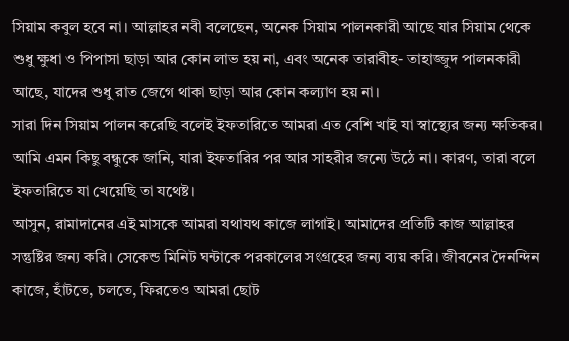সিয়াম কবুল হবে না। আল্লাহর নবী বলেছেন, অনেক সিয়াম পালনকারী আছে যার সিয়াম থেকে শুধু ক্ষুধা ও পিপাসা ছাড়া আর কোন লাভ হয় না, এবং অনেক তারাবীহ- তাহাজ্জুদ পালনকারী আছে, যাদের শুধু রাত জেগে থাকা ছাড়া আর কোন কল্যাণ হয় না।
সারা দিন সিয়াম পালন করেছি বলেই ইফতারিতে আমরা এত বেশি খাই যা স্বাস্থ্যের জন্য ক্ষতিকর। আমি এমন কিছু বন্ধুকে জানি, যারা ইফতারির পর আর সাহরীর জন্যে উঠে না। কারণ, তারা বলে ইফতারিতে যা খেয়েছি তা যথেষ্ট।
আসুন, রামাদানের এই মাসকে আমরা যথাযথ কাজে লাগাই। আমাদের প্রতিটি কাজ আল্লাহর সন্তুষ্টির জন্য করি। সেকেন্ড মিনিট ঘন্টাকে পরকালের সংগ্রহের জন্য ব্যয় করি। জীবনের দৈনন্দিন কাজে, হাঁটতে, চলতে, ফিরতেও আমরা ছোট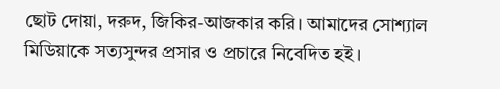ছোট দোয়া, দরুদ, জিকির-আজকার করি। আমাদের সোশ্যাল মিডিয়াকে সত্যসুন্দর প্রসার ও প্রচারে নিবেদিত হই।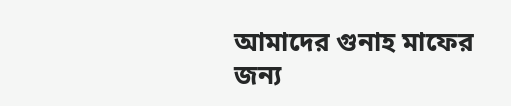আমাদের গুনাহ মাফের জন্য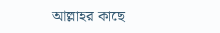আল্লাহর কাছে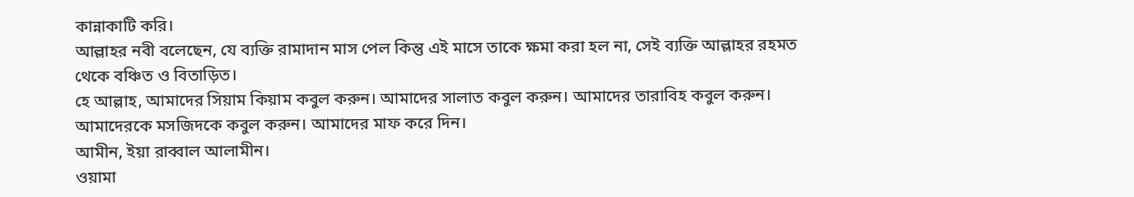কান্নাকাটি করি।
আল্লাহর নবী বলেছেন, যে ব্যক্তি রামাদান মাস পেল কিন্তু এই মাসে তাকে ক্ষমা করা হল না, সেই ব্যক্তি আল্লাহর রহমত থেকে বঞ্চিত ও বিতাড়িত।
হে আল্লাহ, আমাদের সিয়াম কিয়াম কবুল করুন। আমাদের সালাত কবুল করুন। আমাদের তারাবিহ কবুল করুন। আমাদেরকে মসজিদকে কবুল করুন। আমাদের মাফ করে দিন।
আমীন, ইয়া রাব্বাল আলামীন।
ওয়ামা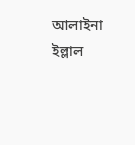আলাইনা ইল্লাল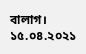বালাগ।
১৫.০৪.২০২১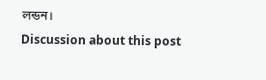লন্ডন।
Discussion about this post